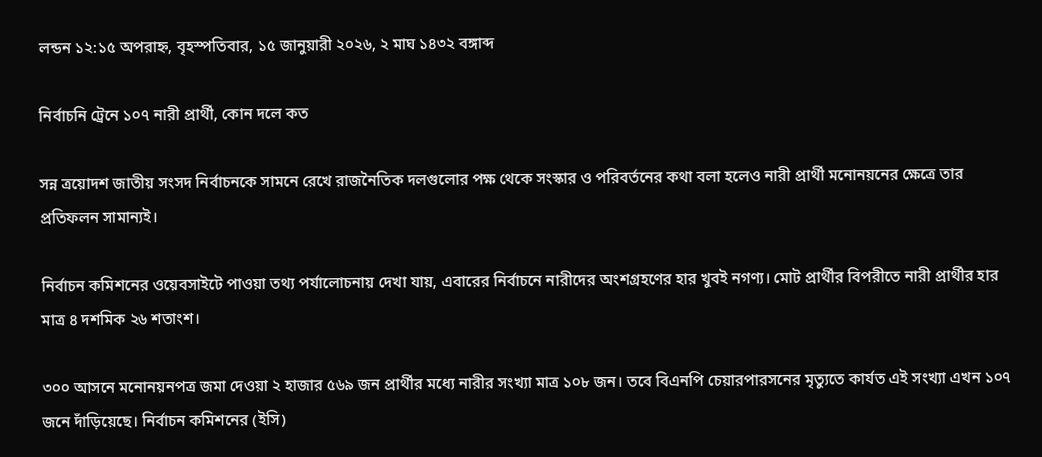লন্ডন ১২:১৫ অপরাহ্ন, বৃহস্পতিবার, ১৫ জানুয়ারী ২০২৬, ২ মাঘ ১৪৩২ বঙ্গাব্দ

নির্বাচনি ট্রেনে ১০৭ নারী প্রার্থী, কোন দলে কত

সন্ন ত্রয়োদশ জাতীয় সংসদ নির্বাচনকে সামনে রেখে রাজনৈতিক দলগুলোর পক্ষ থেকে সংস্কার ও পরিবর্তনের কথা বলা হলেও নারী প্রার্থী মনোনয়নের ক্ষেত্রে তার প্রতিফলন সামান্যই।

নির্বাচন কমিশনের ওয়েবসাইটে পাওয়া তথ্য পর্যালোচনায় দেখা যায়, এবারের নির্বাচনে নারীদের অংশগ্রহণের হার খুবই নগণ্য। মোট প্রার্থীর বিপরীতে নারী প্রার্থীর হার মাত্র ৪ দশমিক ২৬ শতাংশ।

৩০০ আসনে মনোনয়নপত্র জমা দেওয়া ২ হাজার ৫৬৯ জন প্রার্থীর মধ্যে নারীর সংখ্যা মাত্র ১০৮ জন। তবে বিএনপি চেয়ারপারসনের মৃত্যুতে কার্যত এই সংখ্যা এখন ১০৭ জনে দাঁড়িয়েছে। নির্বাচন কমিশনের (ইসি)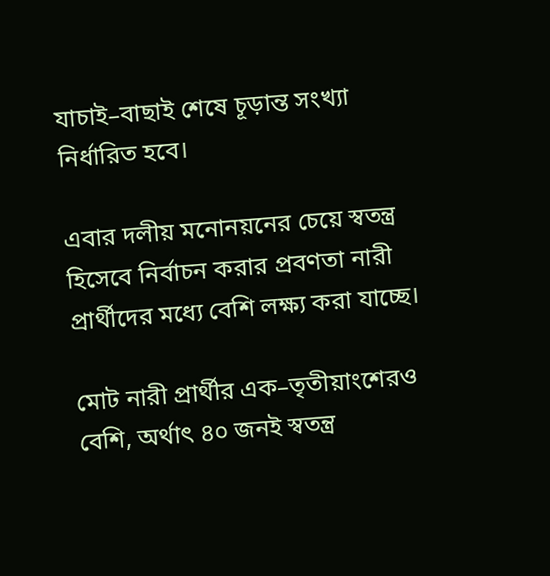যাচাই–বাছাই শেষে চূড়ান্ত সংখ্যা নির্ধারিত হবে।

এবার দলীয় মনোনয়নের চেয়ে স্বতন্ত্র হিসেবে নির্বাচন করার প্রবণতা নারী প্রার্থীদের মধ্যে বেশি লক্ষ্য করা যাচ্ছে।

মোট নারী প্রার্থীর এক–তৃতীয়াংশেরও বেশি, অর্থাৎ ৪০ জনই স্বতন্ত্র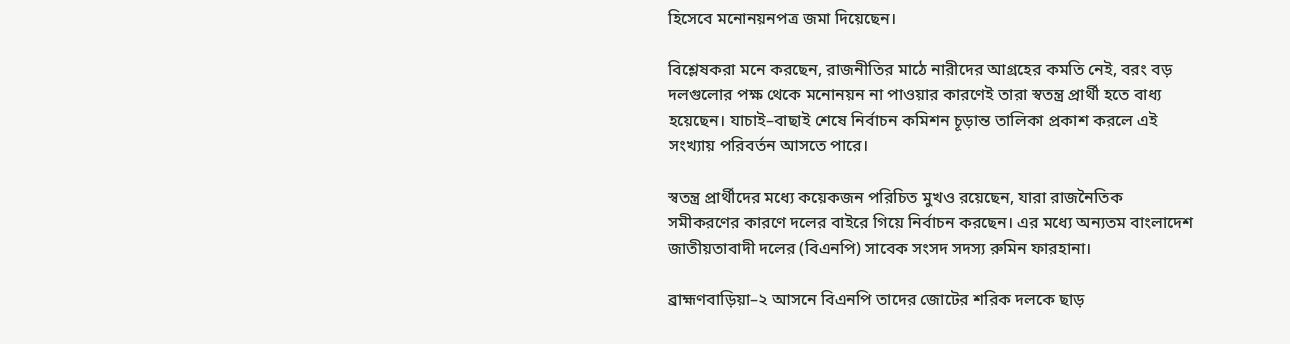হিসেবে মনোনয়নপত্র জমা দিয়েছেন।

বিশ্লেষকরা মনে করছেন, রাজনীতির মাঠে নারীদের আগ্রহের কমতি নেই, বরং বড় দলগুলোর পক্ষ থেকে মনোনয়ন না পাওয়ার কারণেই তারা স্বতন্ত্র প্রার্থী হতে বাধ্য হয়েছেন। যাচাই–বাছাই শেষে নির্বাচন কমিশন চূড়ান্ত তালিকা প্রকাশ করলে এই সংখ্যায় পরিবর্তন আসতে পারে।

স্বতন্ত্র প্রার্থীদের মধ্যে কয়েকজন পরিচিত মুখও রয়েছেন, যারা রাজনৈতিক সমীকরণের কারণে দলের বাইরে গিয়ে নির্বাচন করছেন। এর মধ্যে অন্যতম বাংলাদেশ জাতীয়তাবাদী দলের (বিএনপি) সাবেক সংসদ সদস্য রুমিন ফারহানা।

ব্রাহ্মণবাড়িয়া–২ আসনে বিএনপি তাদের জোটের শরিক দলকে ছাড়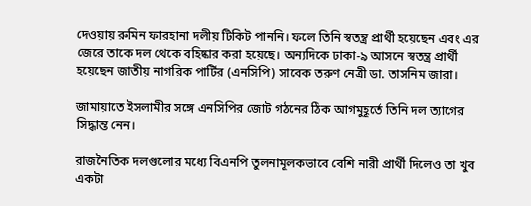দেওয়ায় রুমিন ফারহানা দলীয় টিকিট পাননি। ফলে তিনি স্বতন্ত্র প্রার্থী হয়েছেন এবং এর জেরে তাকে দল থেকে বহিষ্কার করা হয়েছে। অন্যদিকে ঢাকা-৯ আসনে স্বতন্ত্র প্রার্থী হয়েছেন জাতীয় নাগরিক পার্টির (এনসিপি) সাবেক তরুণ নেত্রী ডা. তাসনিম জারা।

জামায়াতে ইসলামীর সঙ্গে এনসিপির জোট গঠনের ঠিক আগমুহূর্তে তিনি দল ত্যাগের সিদ্ধান্ত নেন।

রাজনৈতিক দলগুলোর মধ্যে বিএনপি তুলনামূলকভাবে বেশি নারী প্রার্থী দিলেও তা খুব একটা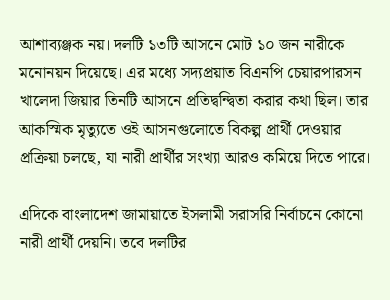আশাব্যঞ্জক নয়। দলটি ১৩টি আসনে মোট ১০ জন নারীকে মনোনয়ন দিয়েছে। এর মধ্যে সদ্যপ্রয়াত বিএনপি চেয়ারপারসন খালেদা জিয়ার তিনটি আসনে প্রতিদ্বন্দ্বিতা করার কথা ছিল। তার আকস্মিক মৃত্যুতে ওই আসনগুলোতে বিকল্প প্রার্থী দেওয়ার প্রক্রিয়া চলছে, যা নারী প্রার্থীর সংখ্যা আরও কমিয়ে দিতে পারে।

এদিকে বাংলাদেশ জামায়াতে ইসলামী সরাসরি নির্বাচনে কোনো নারী প্রার্থী দেয়নি। তবে দলটির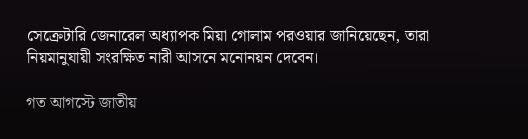সেক্রেটারি জেনারেল অধ্যাপক মিয়া গোলাম পরওয়ার জানিয়েছেন, তারা নিয়মানুযায়ী সংরক্ষিত নারী আসনে মনোনয়ন দেবেন।

গত আগস্টে জাতীয়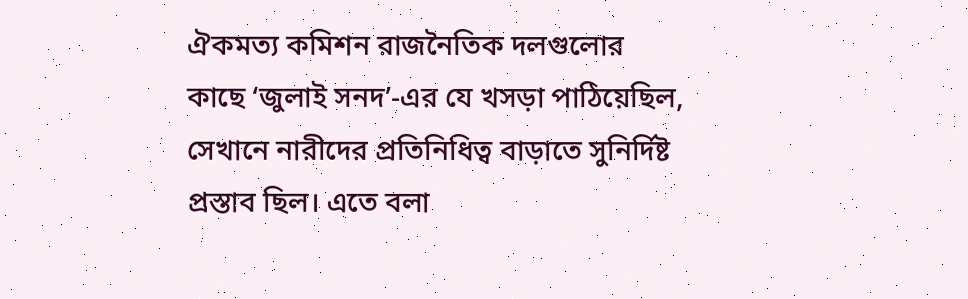ঐকমত্য কমিশন রাজনৈতিক দলগুলোর কাছে ‘জুলাই সনদ’-এর যে খসড়া পাঠিয়েছিল, সেখানে নারীদের প্রতিনিধিত্ব বাড়াতে সুনির্দিষ্ট প্রস্তাব ছিল। এতে বলা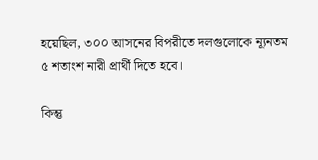হয়েছিল, ৩০০ আসনের বিপরীতে দলগুলোকে ন্যূনতম ৫ শতাংশ নারী প্রার্থী দিতে হবে।

কিন্তু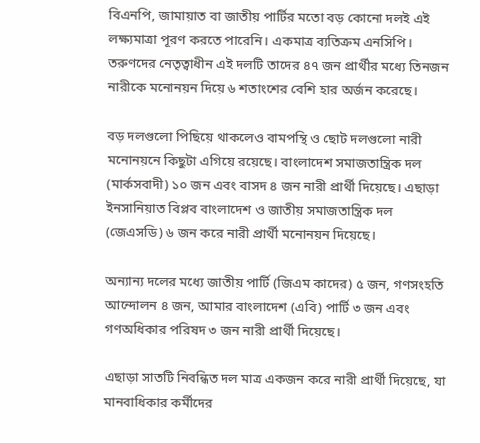বিএনপি, জামায়াত বা জাতীয় পার্টির মতো বড় কোনো দলই এই লক্ষ্যমাত্রা পূরণ করতে পারেনি। একমাত্র ব্যতিক্রম এনসিপি। তরুণদের নেতৃত্বাধীন এই দলটি তাদের ৪৭ জন প্রার্থীর মধ্যে তিনজন নারীকে মনোনয়ন দিয়ে ৬ শতাংশের বেশি হার অর্জন করেছে।

বড় দলগুলো পিছিয়ে থাকলেও বামপন্থি ও ছোট দলগুলো নারী মনোনয়নে কিছুটা এগিয়ে রয়েছে। বাংলাদেশ সমাজতান্ত্রিক দল (মার্কসবাদী) ১০ জন এবং বাসদ ৪ জন নারী প্রার্থী দিয়েছে। এছাড়া ইনসানিয়াত বিপ্লব বাংলাদেশ ও জাতীয় সমাজতান্ত্রিক দল (জেএসডি) ৬ জন করে নারী প্রার্থী মনোনয়ন দিয়েছে।

অন্যান্য দলের মধ্যে জাতীয় পার্টি (জিএম কাদের) ৫ জন, গণসংহতি আন্দোলন ৪ জন, আমার বাংলাদেশ (এবি) পার্টি ৩ জন এবং গণঅধিকার পরিষদ ৩ জন নারী প্রার্থী দিয়েছে।

এছাড়া সাতটি নিবন্ধিত দল মাত্র একজন করে নারী প্রার্থী দিয়েছে, যা মানবাধিকার কর্মীদের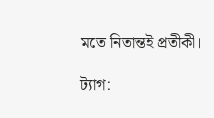মতে নিতান্তই প্রতীকী।

ট্যাগ: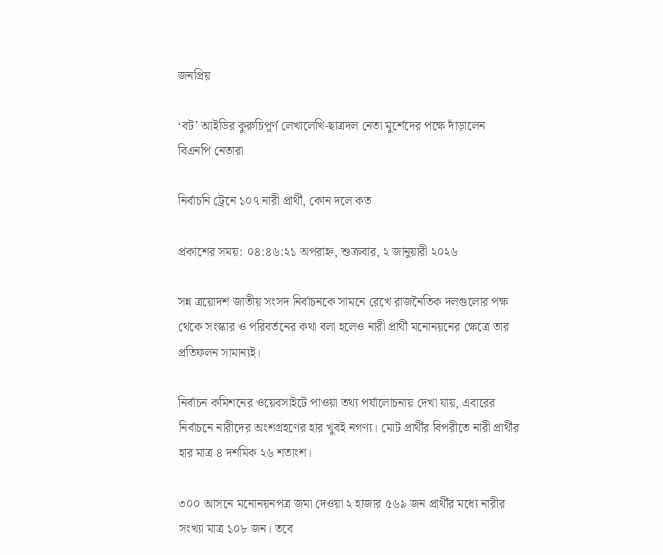জনপ্রিয়

‘বট’ আইডির কুরুচিপূর্ণ লেখালেখি-ছাত্রদল নেতা মুর্শেদের পক্ষে দাঁড়ালেন বিএনপি নেতারা

নির্বাচনি ট্রেনে ১০৭ নারী প্রার্থী, কোন দলে কত

প্রকাশের সময়: ০৪:৪৬:২১ অপরাহ্ন, শুক্রবার, ২ জানুয়ারী ২০২৬

সন্ন ত্রয়োদশ জাতীয় সংসদ নির্বাচনকে সামনে রেখে রাজনৈতিক দলগুলোর পক্ষ থেকে সংস্কার ও পরিবর্তনের কথা বলা হলেও নারী প্রার্থী মনোনয়নের ক্ষেত্রে তার প্রতিফলন সামান্যই।

নির্বাচন কমিশনের ওয়েবসাইটে পাওয়া তথ্য পর্যালোচনায় দেখা যায়, এবারের নির্বাচনে নারীদের অংশগ্রহণের হার খুবই নগণ্য। মোট প্রার্থীর বিপরীতে নারী প্রার্থীর হার মাত্র ৪ দশমিক ২৬ শতাংশ।

৩০০ আসনে মনোনয়নপত্র জমা দেওয়া ২ হাজার ৫৬৯ জন প্রার্থীর মধ্যে নারীর সংখ্যা মাত্র ১০৮ জন। তবে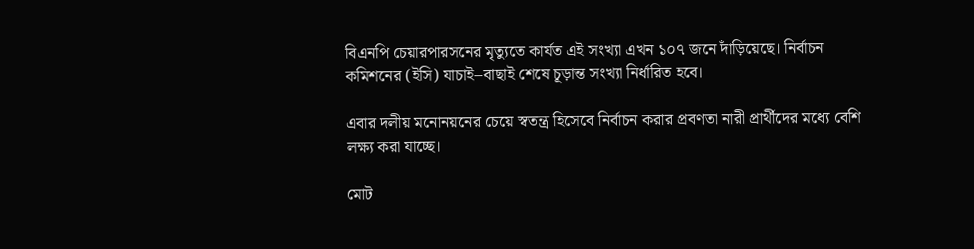বিএনপি চেয়ারপারসনের মৃত্যুতে কার্যত এই সংখ্যা এখন ১০৭ জনে দাঁড়িয়েছে। নির্বাচন কমিশনের (ইসি) যাচাই–বাছাই শেষে চূড়ান্ত সংখ্যা নির্ধারিত হবে।

এবার দলীয় মনোনয়নের চেয়ে স্বতন্ত্র হিসেবে নির্বাচন করার প্রবণতা নারী প্রার্থীদের মধ্যে বেশি লক্ষ্য করা যাচ্ছে।

মোট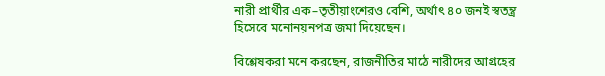নারী প্রার্থীর এক–তৃতীয়াংশেরও বেশি, অর্থাৎ ৪০ জনই স্বতন্ত্র হিসেবে মনোনয়নপত্র জমা দিয়েছেন।

বিশ্লেষকরা মনে করছেন, রাজনীতির মাঠে নারীদের আগ্রহের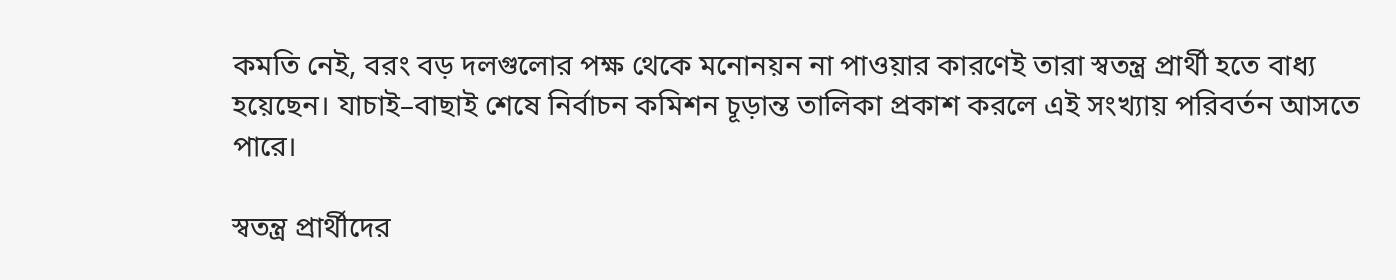কমতি নেই, বরং বড় দলগুলোর পক্ষ থেকে মনোনয়ন না পাওয়ার কারণেই তারা স্বতন্ত্র প্রার্থী হতে বাধ্য হয়েছেন। যাচাই–বাছাই শেষে নির্বাচন কমিশন চূড়ান্ত তালিকা প্রকাশ করলে এই সংখ্যায় পরিবর্তন আসতে পারে।

স্বতন্ত্র প্রার্থীদের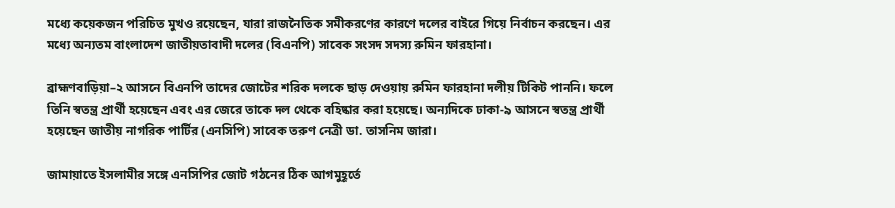মধ্যে কয়েকজন পরিচিত মুখও রয়েছেন, যারা রাজনৈতিক সমীকরণের কারণে দলের বাইরে গিয়ে নির্বাচন করছেন। এর মধ্যে অন্যতম বাংলাদেশ জাতীয়তাবাদী দলের (বিএনপি) সাবেক সংসদ সদস্য রুমিন ফারহানা।

ব্রাহ্মণবাড়িয়া–২ আসনে বিএনপি তাদের জোটের শরিক দলকে ছাড় দেওয়ায় রুমিন ফারহানা দলীয় টিকিট পাননি। ফলে তিনি স্বতন্ত্র প্রার্থী হয়েছেন এবং এর জেরে তাকে দল থেকে বহিষ্কার করা হয়েছে। অন্যদিকে ঢাকা-৯ আসনে স্বতন্ত্র প্রার্থী হয়েছেন জাতীয় নাগরিক পার্টির (এনসিপি) সাবেক তরুণ নেত্রী ডা. তাসনিম জারা।

জামায়াতে ইসলামীর সঙ্গে এনসিপির জোট গঠনের ঠিক আগমুহূর্তে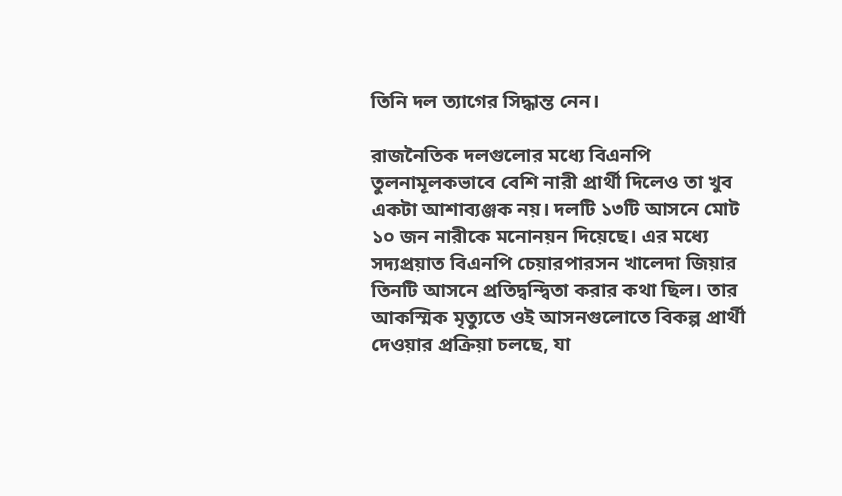তিনি দল ত্যাগের সিদ্ধান্ত নেন।

রাজনৈতিক দলগুলোর মধ্যে বিএনপি তুলনামূলকভাবে বেশি নারী প্রার্থী দিলেও তা খুব একটা আশাব্যঞ্জক নয়। দলটি ১৩টি আসনে মোট ১০ জন নারীকে মনোনয়ন দিয়েছে। এর মধ্যে সদ্যপ্রয়াত বিএনপি চেয়ারপারসন খালেদা জিয়ার তিনটি আসনে প্রতিদ্বন্দ্বিতা করার কথা ছিল। তার আকস্মিক মৃত্যুতে ওই আসনগুলোতে বিকল্প প্রার্থী দেওয়ার প্রক্রিয়া চলছে, যা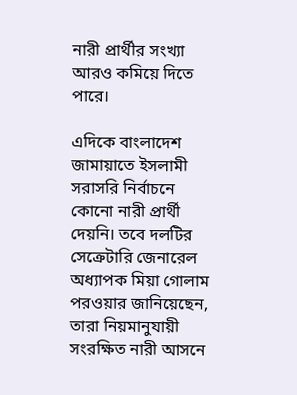নারী প্রার্থীর সংখ্যা আরও কমিয়ে দিতে পারে।

এদিকে বাংলাদেশ জামায়াতে ইসলামী সরাসরি নির্বাচনে কোনো নারী প্রার্থী দেয়নি। তবে দলটির সেক্রেটারি জেনারেল অধ্যাপক মিয়া গোলাম পরওয়ার জানিয়েছেন, তারা নিয়মানুযায়ী সংরক্ষিত নারী আসনে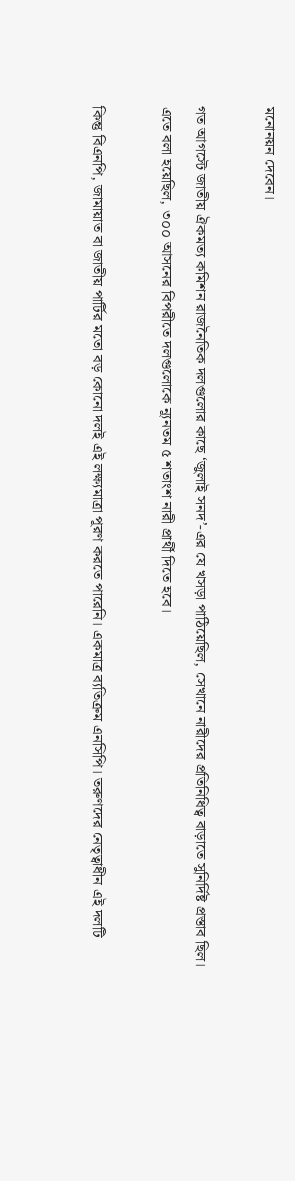মনোনয়ন দেবেন।

গত আগস্টে জাতীয় ঐকমত্য কমিশন রাজনৈতিক দলগুলোর কাছে ‘জুলাই সনদ’-এর যে খসড়া পাঠিয়েছিল, সেখানে নারীদের প্রতিনিধিত্ব বাড়াতে সুনির্দিষ্ট প্রস্তাব ছিল। এতে বলা হয়েছিল, ৩০০ আসনের বিপরীতে দলগুলোকে ন্যূনতম ৫ শতাংশ নারী প্রার্থী দিতে হবে।

কিন্তু বিএনপি, জামায়াত বা জাতীয় পার্টির মতো বড় কোনো দলই এই লক্ষ্যমাত্রা পূরণ করতে পারেনি। একমাত্র ব্যতিক্রম এনসিপি। তরুণদের নেতৃত্বাধীন এই দলটি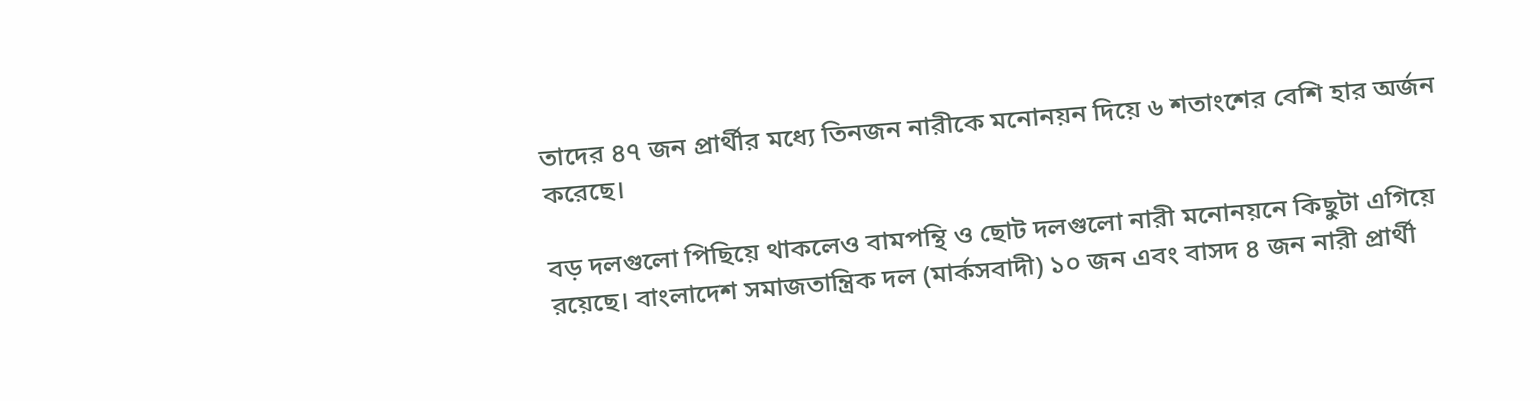তাদের ৪৭ জন প্রার্থীর মধ্যে তিনজন নারীকে মনোনয়ন দিয়ে ৬ শতাংশের বেশি হার অর্জন করেছে।

বড় দলগুলো পিছিয়ে থাকলেও বামপন্থি ও ছোট দলগুলো নারী মনোনয়নে কিছুটা এগিয়ে রয়েছে। বাংলাদেশ সমাজতান্ত্রিক দল (মার্কসবাদী) ১০ জন এবং বাসদ ৪ জন নারী প্রার্থী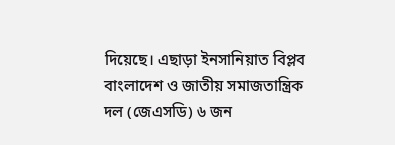দিয়েছে। এছাড়া ইনসানিয়াত বিপ্লব বাংলাদেশ ও জাতীয় সমাজতান্ত্রিক দল (জেএসডি) ৬ জন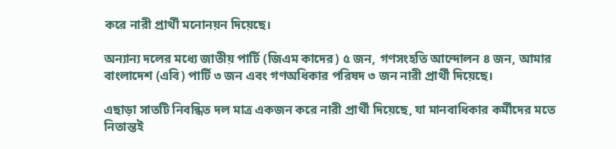করে নারী প্রার্থী মনোনয়ন দিয়েছে।

অন্যান্য দলের মধ্যে জাতীয় পার্টি (জিএম কাদের) ৫ জন, গণসংহতি আন্দোলন ৪ জন, আমার বাংলাদেশ (এবি) পার্টি ৩ জন এবং গণঅধিকার পরিষদ ৩ জন নারী প্রার্থী দিয়েছে।

এছাড়া সাতটি নিবন্ধিত দল মাত্র একজন করে নারী প্রার্থী দিয়েছে, যা মানবাধিকার কর্মীদের মতে নিতান্তই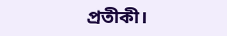প্রতীকী।